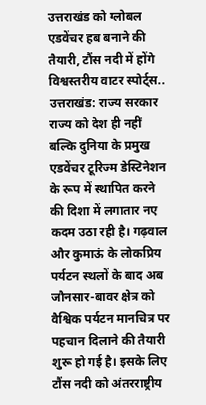उत्तराखंड को ग्लोबल एडवेंचर हब बनाने की तैयारी, टौंस नदी में होंगे विश्वस्तरीय वाटर स्पोर्ट्स..
उत्तराखंड: राज्य सरकार राज्य को देश ही नहीं बल्कि दुनिया के प्रमुख एडवेंचर टूरिज्म डेस्टिनेशन के रूप में स्थापित करने की दिशा में लगातार नए कदम उठा रही है। गढ़वाल और कुमाऊं के लोकप्रिय पर्यटन स्थलों के बाद अब जौनसार-बावर क्षेत्र को वैश्विक पर्यटन मानचित्र पर पहचान दिलाने की तैयारी शुरू हो गई है। इसके लिए टौंस नदी को अंतरराष्ट्रीय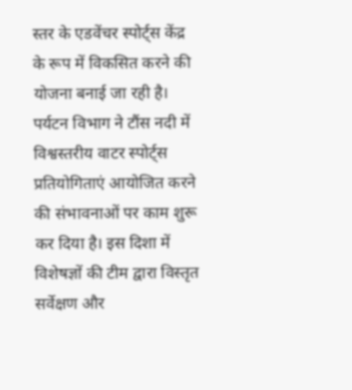स्तर के एडवेंचर स्पोर्ट्स केंद्र के रूप में विकसित करने की योजना बनाई जा रही है। पर्यटन विभाग ने टौंस नदी में विश्वस्तरीय वाटर स्पोर्ट्स प्रतियोगिताएं आयोजित करने की संभावनाओं पर काम शुरू कर दिया है। इस दिशा में विशेषज्ञों की टीम द्वारा विस्तृत सर्वेक्षण और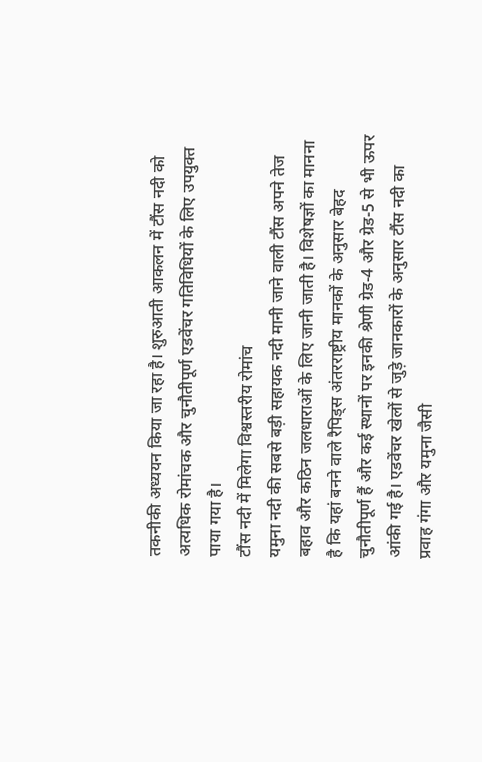तकनीकी अध्ययन किया जा रहा है। शुरुआती आकलन में टौंस नदी को अत्यधिक रोमांचक और चुनौतीपूर्ण एडवेंचर गतिविधियों के लिए उपयुक्त पाया गया है।
टौंस नदी में मिलेगा विश्वस्तरीय रोमांच
यमुना नदी की सबसे बड़ी सहायक नदी मानी जाने वाली टौंस अपने तेज बहाव और कठिन जलधाराओं के लिए जानी जाती है। विशेषज्ञों का मानना है कि यहां बनने वाले रैपिड्स अंतरराष्ट्रीय मानकों के अनुसार बेहद चुनौतीपूर्ण हैं और कई स्थानों पर इनकी श्रेणी ग्रेड-4 और ग्रेड-5 से भी ऊपर आंकी गई है। एडवेंचर खेलों से जुड़े जानकारों के अनुसार टौंस नदी का प्रवाह गंगा और यमुना जैसी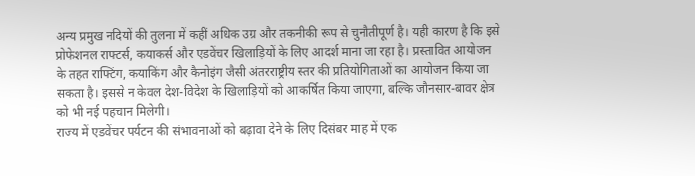अन्य प्रमुख नदियों की तुलना में कहीं अधिक उग्र और तकनीकी रूप से चुनौतीपूर्ण है। यही कारण है कि इसे प्रोफेशनल राफ्टर्स, कयाकर्स और एडवेंचर खिलाड़ियों के लिए आदर्श माना जा रहा है। प्रस्तावित आयोजन के तहत राफ्टिंग, कयाकिंग और कैनोइंग जैसी अंतरराष्ट्रीय स्तर की प्रतियोगिताओं का आयोजन किया जा सकता है। इससे न केवल देश-विदेश के खिलाड़ियों को आकर्षित किया जाएगा, बल्कि जौनसार-बावर क्षेत्र को भी नई पहचान मिलेगी।
राज्य में एडवेंचर पर्यटन की संभावनाओं को बढ़ावा देने के लिए दिसंबर माह में एक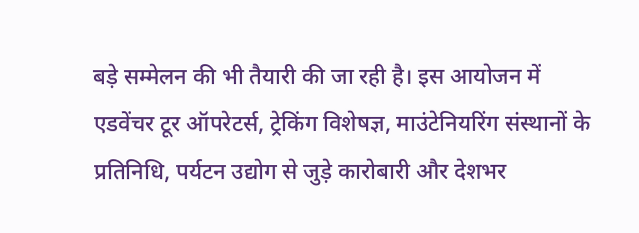बड़े सम्मेलन की भी तैयारी की जा रही है। इस आयोजन में एडवेंचर टूर ऑपरेटर्स, ट्रेकिंग विशेषज्ञ, माउंटेनियरिंग संस्थानों के प्रतिनिधि, पर्यटन उद्योग से जुड़े कारोबारी और देशभर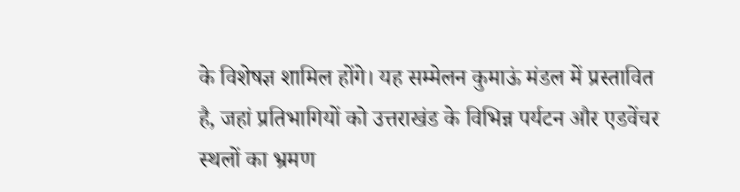के विशेषज्ञ शामिल होंगे। यह सम्मेलन कुमाऊं मंडल में प्रस्तावित है, जहां प्रतिभागियों को उत्तराखंड के विभिन्न पर्यटन और एडवेंचर स्थलों का भ्रमण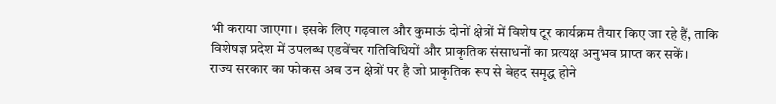भी कराया जाएगा। इसके लिए गढ़वाल और कुमाऊं दोनों क्षेत्रों में विशेष टूर कार्यक्रम तैयार किए जा रहे हैं, ताकि विशेषज्ञ प्रदेश में उपलब्ध एडवेंचर गतिविधियों और प्राकृतिक संसाधनों का प्रत्यक्ष अनुभव प्राप्त कर सकें।
राज्य सरकार का फोकस अब उन क्षेत्रों पर है जो प्राकृतिक रूप से बेहद समृद्ध होने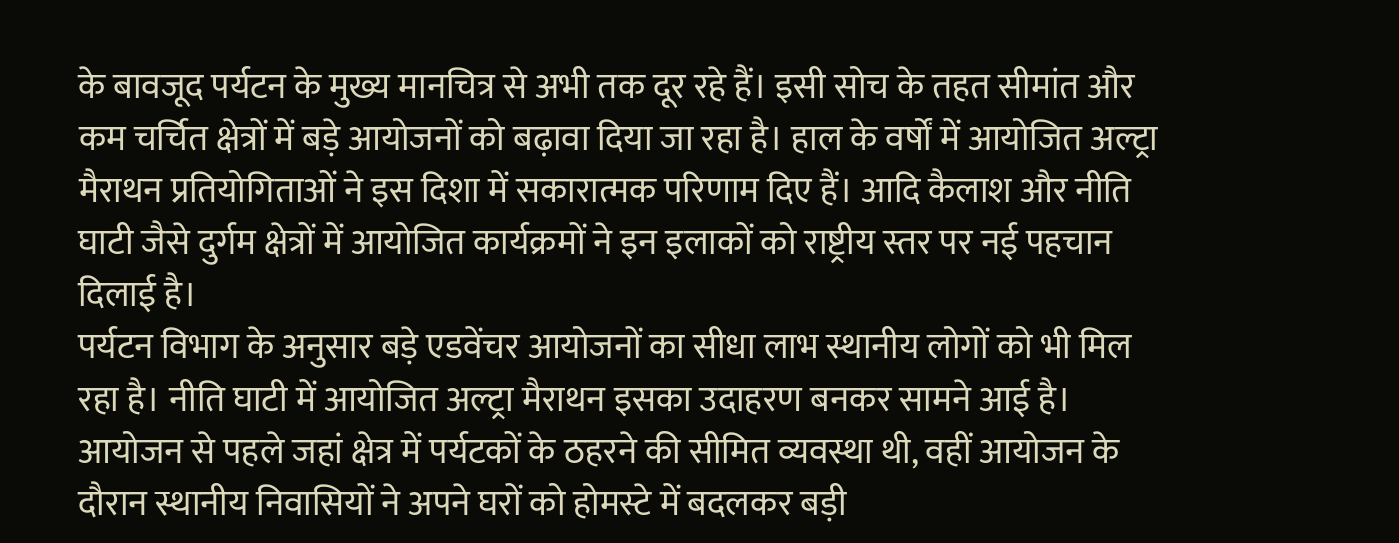के बावजूद पर्यटन के मुख्य मानचित्र से अभी तक दूर रहे हैं। इसी सोच के तहत सीमांत और कम चर्चित क्षेत्रों में बड़े आयोजनों को बढ़ावा दिया जा रहा है। हाल के वर्षों में आयोजित अल्ट्रा मैराथन प्रतियोगिताओं ने इस दिशा में सकारात्मक परिणाम दिए हैं। आदि कैलाश और नीति घाटी जैसे दुर्गम क्षेत्रों में आयोजित कार्यक्रमों ने इन इलाकों को राष्ट्रीय स्तर पर नई पहचान दिलाई है।
पर्यटन विभाग के अनुसार बड़े एडवेंचर आयोजनों का सीधा लाभ स्थानीय लोगों को भी मिल रहा है। नीति घाटी में आयोजित अल्ट्रा मैराथन इसका उदाहरण बनकर सामने आई है। आयोजन से पहले जहां क्षेत्र में पर्यटकों के ठहरने की सीमित व्यवस्था थी, वहीं आयोजन के दौरान स्थानीय निवासियों ने अपने घरों को होमस्टे में बदलकर बड़ी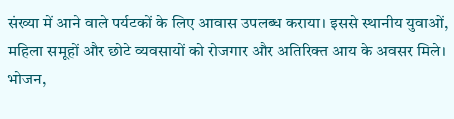संख्या में आने वाले पर्यटकों के लिए आवास उपलब्ध कराया। इससे स्थानीय युवाओं, महिला समूहों और छोटे व्यवसायों को रोजगार और अतिरिक्त आय के अवसर मिले। भोजन,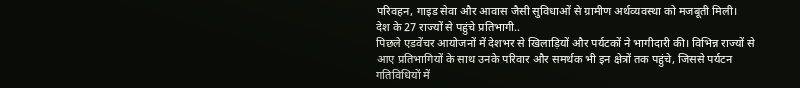परिवहन, गाइड सेवा और आवास जैसी सुविधाओं से ग्रामीण अर्थव्यवस्था को मजबूती मिली।
देश के 27 राज्यों से पहुंचे प्रतिभागी..
पिछले एडवेंचर आयोजनों में देशभर से खिलाड़ियों और पर्यटकों ने भागीदारी की। विभिन्न राज्यों से आए प्रतिभागियों के साथ उनके परिवार और समर्थक भी इन क्षेत्रों तक पहुंचे, जिससे पर्यटन गतिविधियों में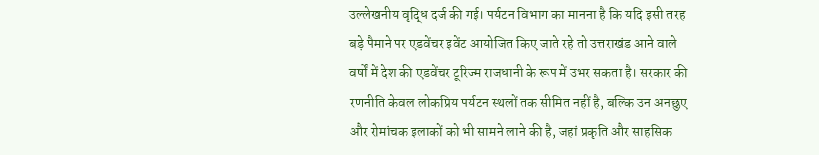उल्लेखनीय वृद्धि दर्ज की गई। पर्यटन विभाग का मानना है कि यदि इसी तरह बड़े पैमाने पर एडवेंचर इवेंट आयोजित किए जाते रहे तो उत्तराखंड आने वाले वर्षों में देश की एडवेंचर टूरिज्म राजधानी के रूप में उभर सकता है। सरकार की रणनीति केवल लोकप्रिय पर्यटन स्थलों तक सीमित नहीं है, बल्कि उन अनछुए और रोमांचक इलाकों को भी सामने लाने की है, जहां प्रकृति और साहसिक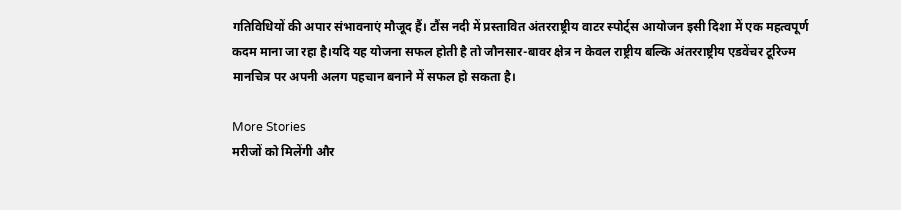गतिविधियों की अपार संभावनाएं मौजूद हैं। टौंस नदी में प्रस्तावित अंतरराष्ट्रीय वाटर स्पोर्ट्स आयोजन इसी दिशा में एक महत्वपूर्ण कदम माना जा रहा है।यदि यह योजना सफल होती है तो जौनसार-बावर क्षेत्र न केवल राष्ट्रीय बल्कि अंतरराष्ट्रीय एडवेंचर टूरिज्म मानचित्र पर अपनी अलग पहचान बनाने में सफल हो सकता है।

More Stories
मरीजों को मिलेंगी और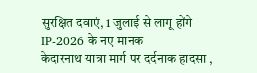सुरक्षित दवाएं, 1 जुलाई से लागू होंगे IP-2026 के नए मानक
केदारनाथ यात्रा मार्ग पर दर्दनाक हादसा ,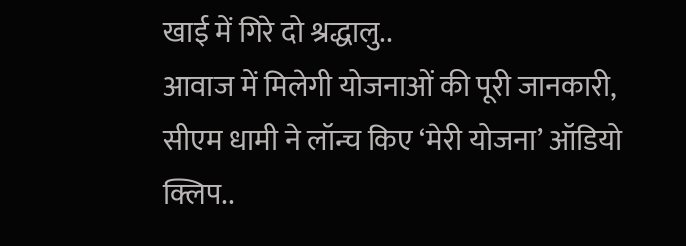खाई में गिरे दो श्रद्धालु..
आवाज में मिलेगी योजनाओं की पूरी जानकारी, सीएम धामी ने लॉन्च किए ‘मेरी योजना’ ऑडियो क्लिप..